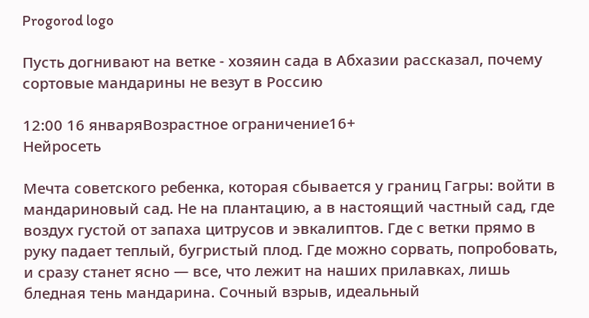Progorod logo

Пусть догнивают на ветке - хозяин сада в Абхазии рассказал, почему сортовые мандарины не везут в Россию

12:00 16 январяВозрастное ограничение16+
Нейросеть

Мечта советского ребенка, которая сбывается у границ Гагры: войти в мандариновый сад. Не на плантацию, а в настоящий частный сад, где воздух густой от запаха цитрусов и эвкалиптов. Где с ветки прямо в руку падает теплый, бугристый плод. Где можно сорвать, попробовать, и сразу станет ясно — все, что лежит на наших прилавках, лишь бледная тень мандарина. Сочный взрыв, идеальный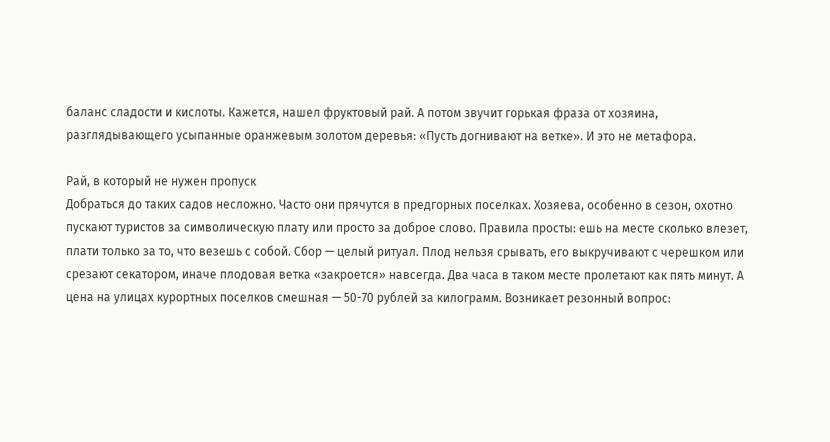баланс сладости и кислоты. Кажется, нашел фруктовый рай. А потом звучит горькая фраза от хозяина, разглядывающего усыпанные оранжевым золотом деревья: «Пусть догнивают на ветке». И это не метафора.

Рай, в который не нужен пропуск
Добраться до таких садов несложно. Часто они прячутся в предгорных поселках. Хозяева, особенно в сезон, охотно пускают туристов за символическую плату или просто за доброе слово. Правила просты: ешь на месте сколько влезет, плати только за то, что везешь с собой. Сбор — целый ритуал. Плод нельзя срывать, его выкручивают с черешком или срезают секатором, иначе плодовая ветка «закроется» навсегда. Два часа в таком месте пролетают как пять минут. А цена на улицах курортных поселков смешная — 50-70 рублей за килограмм. Возникает резонный вопрос: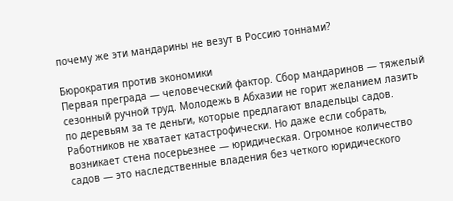почему же эти мандарины не везут в Россию тоннами?

Бюрократия против экономики
Первая преграда — человеческий фактор. Сбор мандаринов — тяжелый сезонный ручной труд. Молодежь в Абхазии не горит желанием лазить по деревьям за те деньги, которые предлагают владельцы садов. Работников не хватает катастрофически. Но даже если собрать, возникает стена посерьезнее — юридическая. Огромное количество садов — это наследственные владения без четкого юридического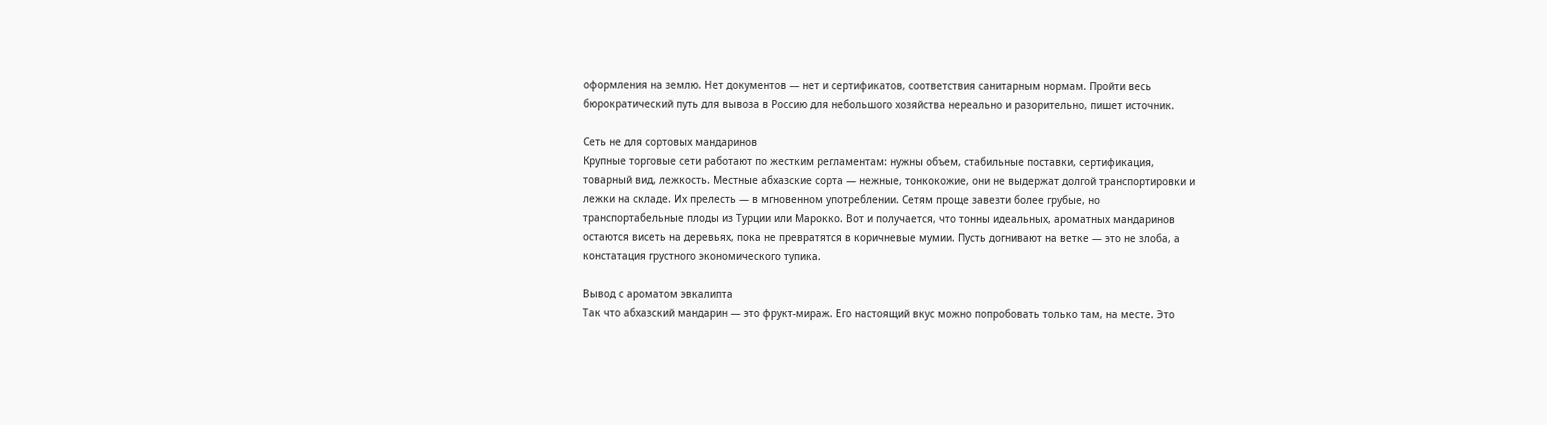оформления на землю. Нет документов — нет и сертификатов, соответствия санитарным нормам. Пройти весь бюрократический путь для вывоза в Россию для небольшого хозяйства нереально и разорительно, пишет источник.

Сеть не для сортовых мандаринов
Крупные торговые сети работают по жестким регламентам: нужны объем, стабильные поставки, сертификация, товарный вид, лежкость. Местные абхазские сорта — нежные, тонкокожие, они не выдержат долгой транспортировки и лежки на складе. Их прелесть — в мгновенном употреблении. Сетям проще завезти более грубые, но транспортабельные плоды из Турции или Марокко. Вот и получается, что тонны идеальных, ароматных мандаринов остаются висеть на деревьях, пока не превратятся в коричневые мумии. Пусть догнивают на ветке — это не злоба, а констатация грустного экономического тупика.

Вывод с ароматом эвкалипта
Так что абхазский мандарин — это фрукт-мираж. Его настоящий вкус можно попробовать только там, на месте. Это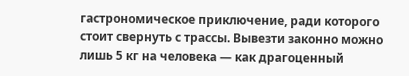гастрономическое приключение, ради которого стоит свернуть с трассы. Вывезти законно можно лишь 5 кг на человека — как драгоценный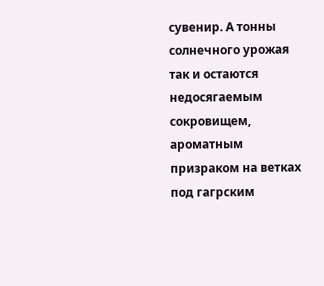сувенир. А тонны солнечного урожая так и остаются недосягаемым сокровищем, ароматным призраком на ветках под гагрским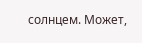солнцем. Может,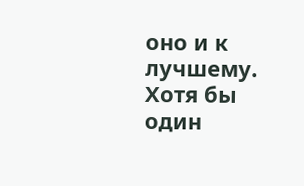оно и к лучшему. Хотя бы один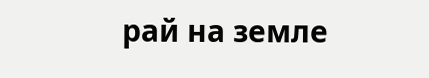рай на земле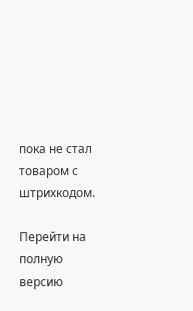пока не стал товаром с штрихкодом.

Перейти на полную версию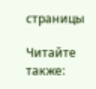страницы

Читайте также: